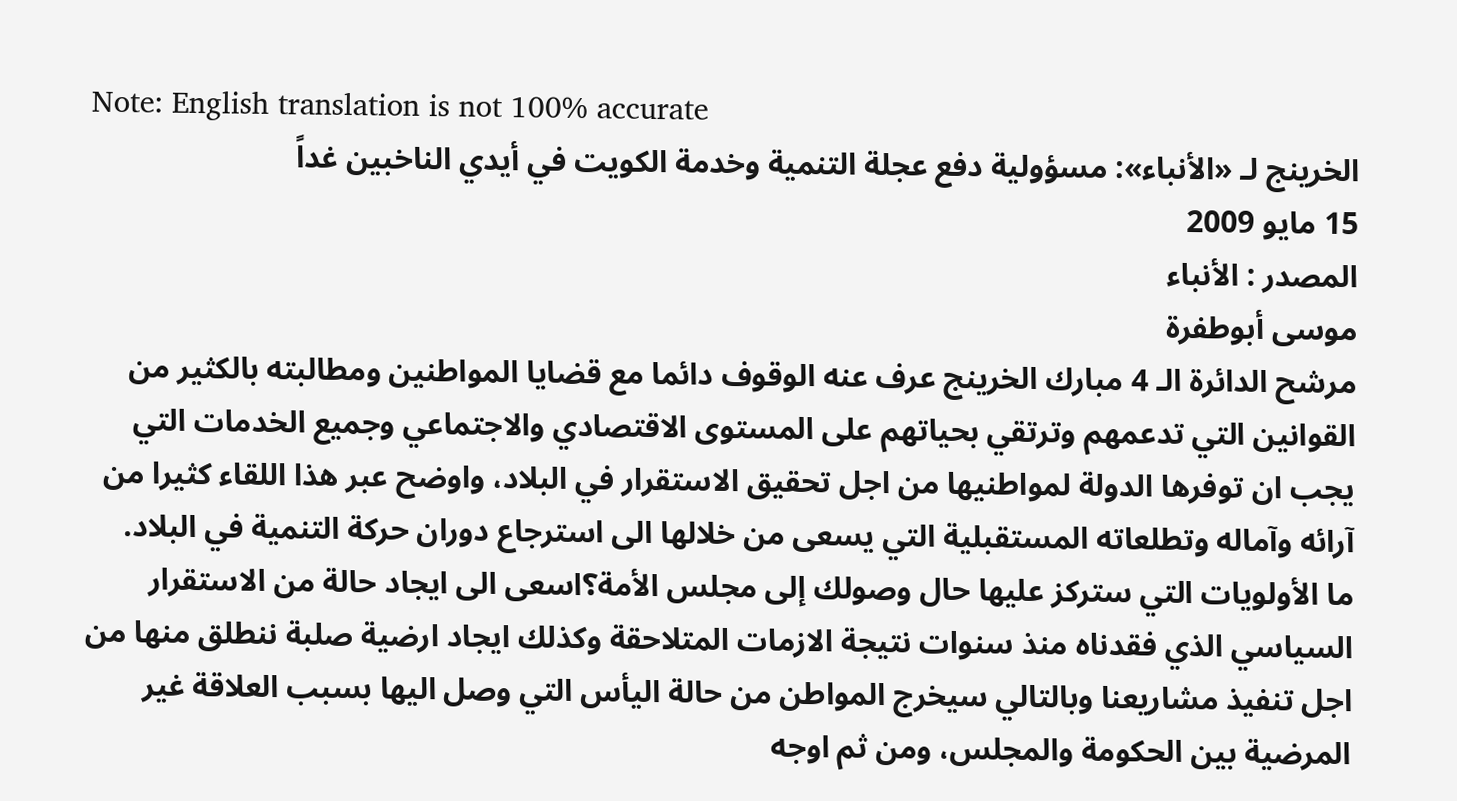Note: English translation is not 100% accurate
الخرينج لـ «الأنباء»: مسؤولية دفع عجلة التنمية وخدمة الكويت في أيدي الناخبين غداً
15 مايو 2009
المصدر : الأنباء
موسى أبوطفرة
مرشح الدائرة الـ 4 مبارك الخرينج عرف عنه الوقوف دائما مع قضايا المواطنين ومطالبته بالكثير من القوانين التي تدعمهم وترتقي بحياتهم على المستوى الاقتصادي والاجتماعي وجميع الخدمات التي يجب ان توفرها الدولة لمواطنيها من اجل تحقيق الاستقرار في البلاد، واوضح عبر هذا اللقاء كثيرا من آرائه وآماله وتطلعاته المستقبلية التي يسعى من خلالها الى استرجاع دوران حركة التنمية في البلاد.
ما الأولويات التي ستركز عليها حال وصولك إلى مجلس الأمة؟اسعى الى ايجاد حالة من الاستقرار السياسي الذي فقدناه منذ سنوات نتيجة الازمات المتلاحقة وكذلك ايجاد ارضية صلبة ننطلق منها من اجل تنفيذ مشاريعنا وبالتالي سيخرج المواطن من حالة اليأس التي وصل اليها بسبب العلاقة غير المرضية بين الحكومة والمجلس، ومن ثم اوجه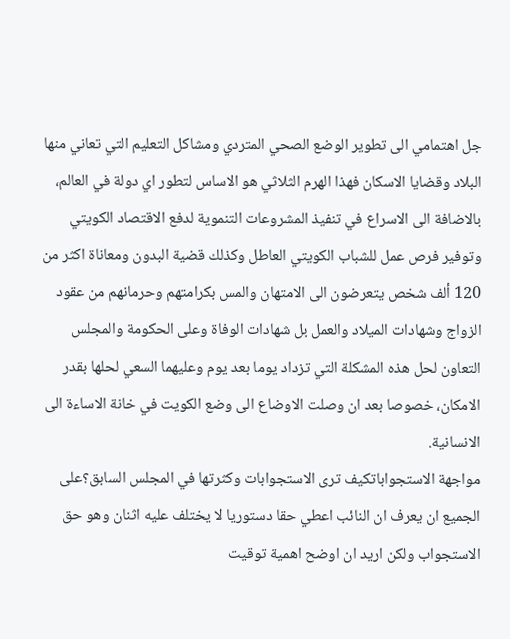جل اهتمامي الى تطوير الوضع الصحي المتردي ومشاكل التعليم التي تعاني منها البلاد وقضايا الاسكان فهذا الهرم الثلاثي هو الاساس لتطور اي دولة في العالم، بالاضافة الى الاسراع في تنفيذ المشروعات التنموية لدفع الاقتصاد الكويتي وتوفير فرص عمل للشباب الكويتي العاطل وكذلك قضية البدون ومعاناة اكثر من 120 ألف شخص يتعرضون الى الامتهان والمس بكرامتهم وحرمانهم من عقود الزواج وشهادات الميلاد والعمل بل شهادات الوفاة وعلى الحكومة والمجلس التعاون لحل هذه المشكلة التي تزداد يوما بعد يوم وعليهما السعي لحلها بقدر الامكان، خصوصا بعد ان وصلت الاوضاع الى وضع الكويت في خانة الاساءة الى الانسانية.
مواجهة الاستجواباتكيف ترى الاستجوابات وكثرتها في المجلس السابق؟على الجميع ان يعرف ان النائب اعطي حقا دستوريا لا يختلف عليه اثنان وهو حق الاستجواب ولكن اريد ان اوضح اهمية توقيت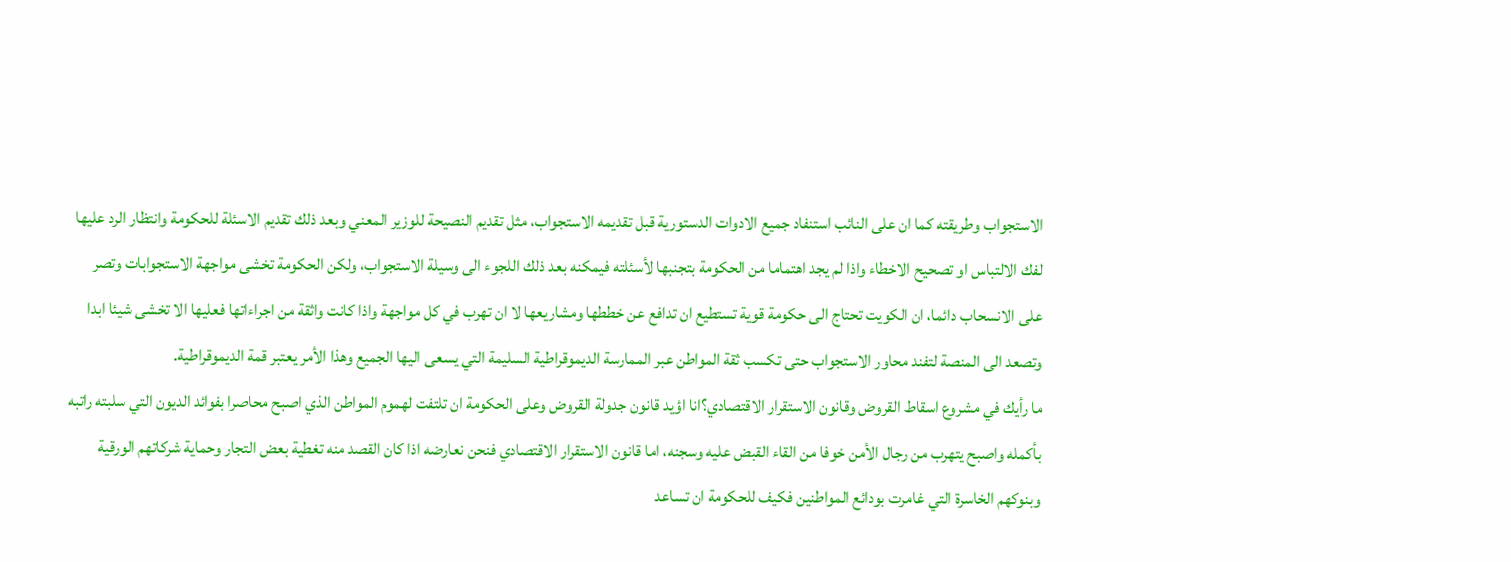الاستجواب وطريقته كما ان على النائب استنفاد جميع الادوات الدستورية قبل تقديمه الاستجواب، مثل تقديم النصيحة للوزير المعني وبعد ذلك تقديم الاسئلة للحكومة وانتظار الرد عليها لفك الالتباس او تصحيح الاخطاء واذا لم يجد اهتماما من الحكومة بتجنبها لأسئلته فيمكنه بعد ذلك اللجوء الى وسيلة الاستجواب، ولكن الحكومة تخشى مواجهة الاستجوابات وتصر على الانسحاب دائما، ان الكويت تحتاج الى حكومة قوية تستطيع ان تدافع عن خططها ومشاريعها لا ان تهرب في كل مواجهة واذا كانت واثقة من اجراءاتها فعليها الا تخشى شيئا ابدا وتصعد الى المنصة لتفند محاور الاستجواب حتى تكسب ثقة المواطن عبر الممارسة الديموقراطية السليمة التي يسعى اليها الجميع وهذا الأمر يعتبر قمة الديموقراطية.
ما رأيك في مشروع اسقاط القروض وقانون الاستقرار الاقتصادي؟انا اؤيد قانون جدولة القروض وعلى الحكومة ان تلتفت لهموم المواطن الذي اصبح محاصرا بفوائد الديون التي سلبته راتبه بأكمله واصبح يتهرب من رجال الأمن خوفا من القاء القبض عليه وسجنه، اما قانون الاستقرار الاقتصادي فنحن نعارضه اذا كان القصد منه تغطية بعض التجار وحماية شركاتهم الورقية وبنوكهم الخاسرة التي غامرت بودائع المواطنين فكيف للحكومة ان تساعد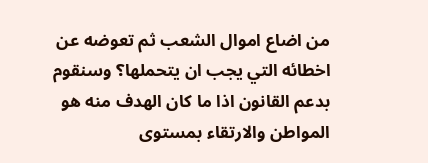من اضاع اموال الشعب ثم تعوضه عن اخطائه التي يجب ان يتحملها؟ وسنقوم بدعم القانون اذا ما كان الهدف منه هو المواطن والارتقاء بمستوى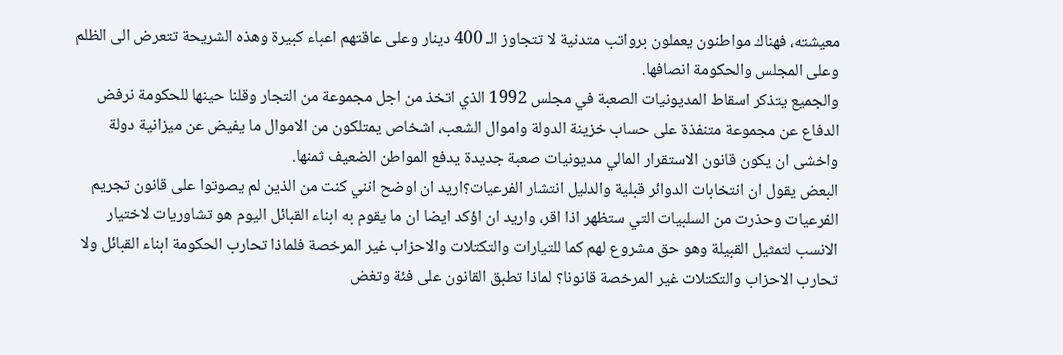معيشته، فهناك مواطنون يعملون برواتب متدنية لا تتجاوز الـ 400 دينار وعلى عاقتهم اعباء كبيرة وهذه الشريحة تتعرض الى الظلم وعلى المجلس والحكومة انصافها.
والجميع يتذكر اسقاط المديونيات الصعبة في مجلس 1992 الذي اتخذ من اجل مجموعة من التجار وقلنا حينها للحكومة نرفض الدفاع عن مجموعة متنفذة على حساب خزينة الدولة واموال الشعب، اشخاص يمتلكون من الاموال ما يفيض عن ميزانية دولة واخشى ان يكون قانون الاستقرار المالي مديونيات صعبة جديدة يدفع المواطن الضعيف ثمنها.
البعض يقول ان انتخابات الدوائر قبلية والدليل انتشار الفرعيات؟اريد ان اوضح انني كنت من الذين لم يصوتوا على قانون تجريم الفرعيات وحذرت من السلبيات التي ستظهر اذا اقر، واريد ان اؤكد ايضا ان ما يقوم به ابناء القبائل اليوم هو تشاوريات لاختيار الانسب لتمثيل القبيلة وهو حق مشروع لهم كما للتيارات والتكتلات والاحزاب غير المرخصة فلماذا تحارب الحكومة ابناء القبائل ولا تحارب الاحزاب والتكتلات غير المرخصة قانونا؟ لماذا تطبق القانون على فئة وتغض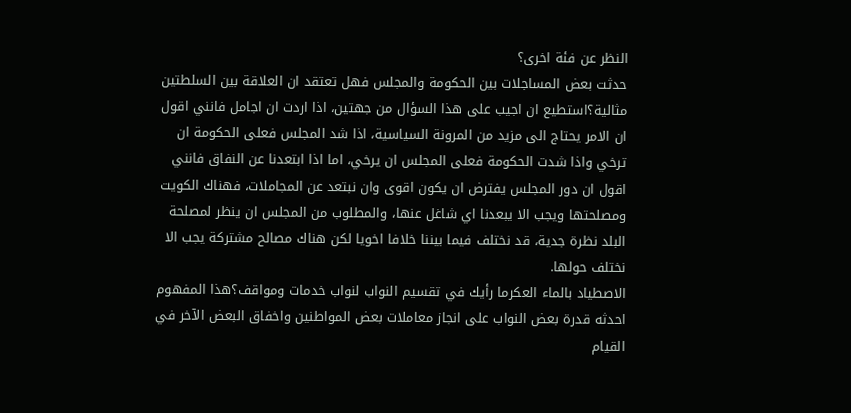النظر عن فئة اخرى؟
حدثت بعض المساجلات بين الحكومة والمجلس فهل تعتقد ان العلاقة بين السلطتين مثالية؟استطيع ان اجيب على هذا السؤال من جهتين، اذا اردت ان اجامل فانني اقول ان الامر يحتاج الى مزيد من المرونة السياسية، اذا شد المجلس فعلى الحكومة ان ترخي واذا شدت الحكومة فعلى المجلس ان يرخي، اما اذا ابتعدنا عن النفاق فانني اقول ان دور المجلس يفترض ان يكون اقوى وان نبتعد عن المجاملات، فهناك الكويت ومصلحتها ويجب الا يبعدنا اي شاغل عنها، والمطلوب من المجلس ان ينظر لمصلحة البلد نظرة جدية، قد نختلف فيما بيننا خلافا اخويا لكن هناك مصالح مشتركة يجب الا نختلف حولها.
الاصطياد بالماء العكرما رأيك في تقسيم النواب لنواب خدمات ومواقف؟هذا المفهوم احدثه قدرة بعض النواب على انجاز معاملات بعض المواطنين واخفاق البعض الآخر في القيام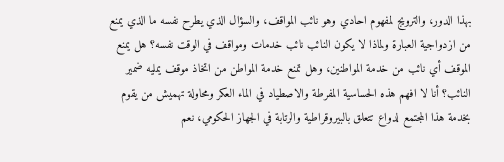بهذا الدور، والترويج لمفهوم احادي وهو نائب المواقف، والسؤال الذي يطرح نفسه ما الذي يمنع من ازدواجية العبارة ولماذا لا يكون النائب نائب خدمات ومواقف في الوقت نفسه؟ هل يمنع الموقف أي نائب من خدمة المواطنين، وهل تمنع خدمة المواطن من اتخاذ موقف يمليه ضمير النائب؟ أنا لا افهم هذه الحساسية المفرطة والاصطياد في الماء العكر ومحاولة تهميش من يقوم بخدمة هذا المجتمع لدواع تتعلق بالبيروقراطية والرتابة في الجهاز الحكومي، نعم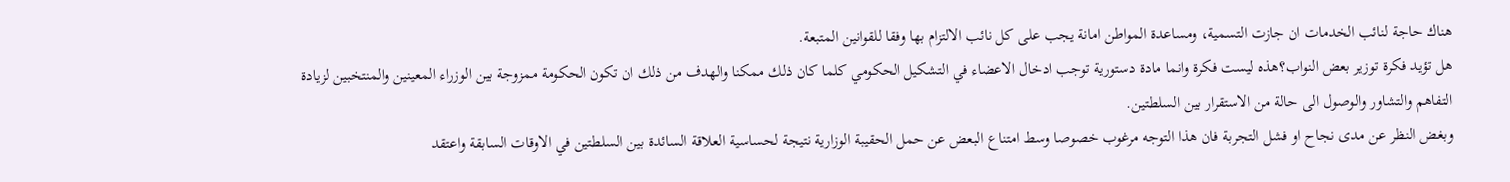هناك حاجة لنائب الخدمات ان جازت التسمية، ومساعدة المواطن امانة يجب على كل نائب الالتزام بها وفقا للقوانين المتبعة.
هل تؤيد فكرة توزير بعض النواب؟هذه ليست فكرة وانما مادة دستورية توجب ادخال الاعضاء في التشكيل الحكومي كلما كان ذلك ممكنا والهدف من ذلك ان تكون الحكومة ممزوجة بين الوزراء المعينين والمنتخبين لزيادة التفاهم والتشاور والوصول الى حالة من الاستقرار بين السلطتين.
وبغض النظر عن مدى نجاح او فشل التجربة فان هذا التوجه مرغوب خصوصا وسط امتناع البعض عن حمل الحقيبة الوزارية نتيجة لحساسية العلاقة السائدة بين السلطتين في الاوقات السابقة واعتقد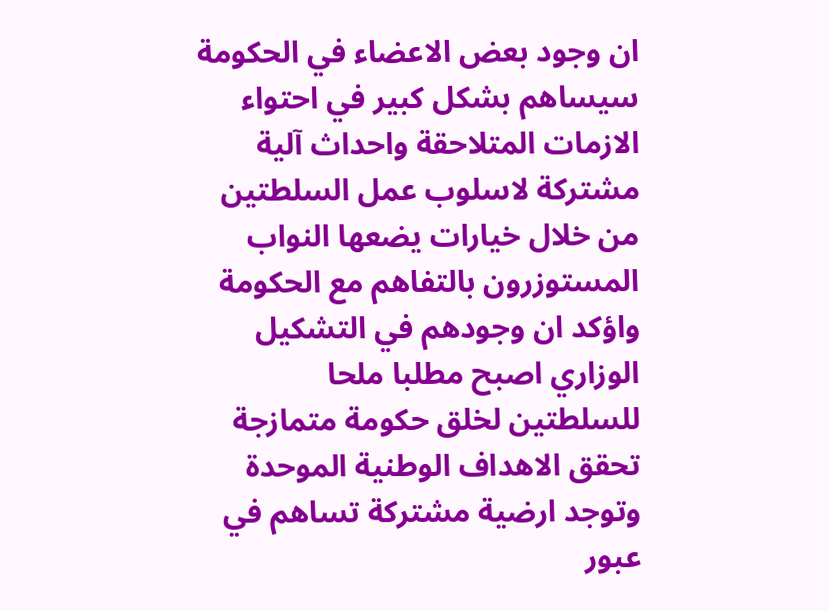ان وجود بعض الاعضاء في الحكومة سيساهم بشكل كبير في احتواء الازمات المتلاحقة واحداث آلية مشتركة لاسلوب عمل السلطتين من خلال خيارات يضعها النواب المستوزرون بالتفاهم مع الحكومة واؤكد ان وجودهم في التشكيل الوزاري اصبح مطلبا ملحا للسلطتين لخلق حكومة متمازجة تحقق الاهداف الوطنية الموحدة وتوجد ارضية مشتركة تساهم في عبور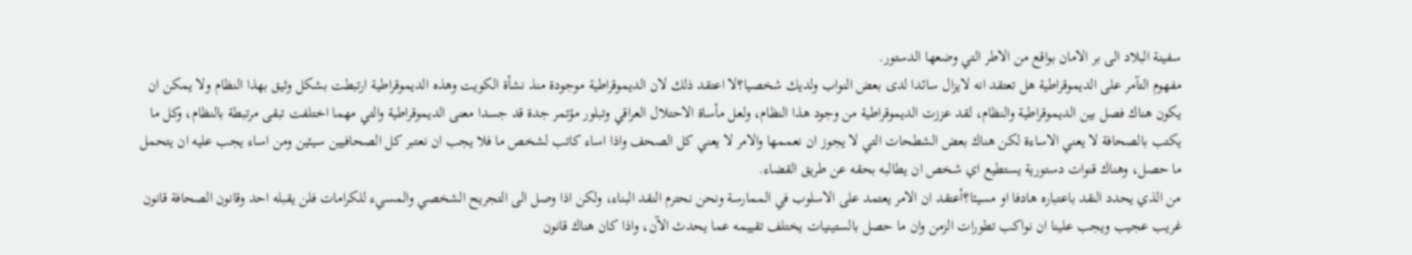سفينة البلاد الى بر الامان بواقع من الاطر التي وضعها الدستور.
مفهوم التآمر على الديموقراطية هل تعتقد انه لايزال سائدا لدى بعض النواب ولديك شخصيا؟لا اعتقد ذلك لان الديموقراطية موجودة منذ نشأة الكويت وهذه الديموقراطية ارتبطت بشكل وثيق بهذا النظام ولا يمكن ان يكون هناك فصل بين الديموقراطية والنظام، لقد عززت الديموقراطية من وجود هذا النظام، ولعل مأساة الاحتلال العراقي وتبلور مؤتمر جدة قد جسدا معنى الديموقراطية والتي مهما اختلفت تبقى مرتبطة بالنظام، وكل ما يكتب بالصحافة لا يعني الاساءة لكن هناك بعض الشطحات التي لا يجوز ان نعممها والامر لا يعني كل الصحف واذا اساء كاتب لشخص ما فلا يجب ان نعتبر كل الصحافيين سيئين ومن اساء يجب عليه ان يتحمل ما حصل، وهناك قنوات دستورية يستطيع اي شخص ان يطالبه بحقه عن طريق القضاء.
من الذي يحدد النقد باعتباره هادفا او مسيئا؟أعتقد ان الامر يعتمد على الاسلوب في الممارسة ونحن نحترم النقد البناء، ولكن اذا وصل الى التجريح الشخصي والمسيء للكرامات فلن يقبله احد وقانون الصحافة قانون غريب عجيب ويجب علينا ان نواكب تطورات الزمن وان ما حصل بالستينيات يختلف تقييمه عما يحدث الآن، واذا كان هناك قانون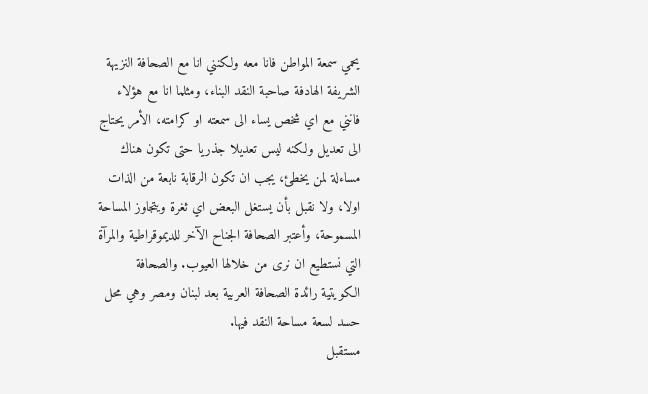يحمي سمعة المواطن فانا معه ولكنني انا مع الصحافة النزيهة الشريفة الهادفة صاحبة النقد البناء، ومثلما انا مع هؤلاء فانني مع اي شخص يساء الى سمعته او كرامته، الأمر يحتاج الى تعديل ولكنه ليس تعديلا جذريا حتى تكون هناك مساءلة لمن يخطئ، يجب ان تكون الرقابة نابعة من الذات اولا، ولا نقبل بأن يستغل البعض اي ثغرة ويتجاوز المساحة المسموحة، وأعتبر الصحافة الجناح الآخر للديموقراطية والمرآة التي نستطيع ان نرى من خلالها العيوب. والصحافة الكويتية رائدة الصحافة العربية بعد لبنان ومصر وهي محل حسد لسعة مساحة النقد فيها.
مستقبل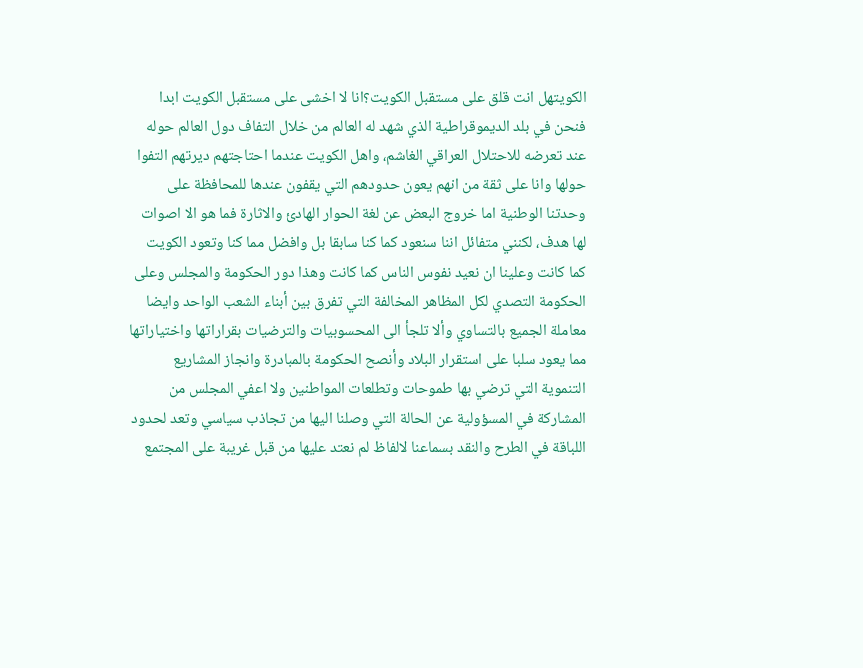الكويتهل انت قلق على مستقبل الكويت؟انا لا اخشى على مستقبل الكويت ابدا فنحن في بلد الديموقراطية الذي شهد له العالم من خلال التفاف دول العالم حوله عند تعرضه للاحتلال العراقي الغاشم، واهل الكويت عندما احتاجتهم ديرتهم التفوا حولها وانا على ثقة من انهم يعون حدودهم التي يقفون عندها للمحافظة على وحدتنا الوطنية اما خروج البعض عن لغة الحوار الهادئ والاثارة فما هو الا اصوات لها هدف، لكنني متفائل اننا سنعود كما كنا سابقا بل وافضل مما كنا وتعود الكويت كما كانت وعلينا ان نعيد نفوس الناس كما كانت وهذا دور الحكومة والمجلس وعلى الحكومة التصدي لكل المظاهر المخالفة التي تفرق بين أبناء الشعب الواحد وايضا معاملة الجميع بالتساوي وألا تلجأ الى المحسوبيات والترضيات بقراراتها واختياراتها مما يعود سلبا على استقرار البلاد وأنصح الحكومة بالمبادرة وانجاز المشاريع التنموية التي ترضي بها طموحات وتطلعات المواطنين ولا اعفي المجلس من المشاركة في المسؤولية عن الحالة التي وصلنا اليها من تجاذب سياسي وتعد لحدود اللباقة في الطرح والنقد بسماعنا لالفاظ لم نعتد عليها من قبل غريبة على المجتمع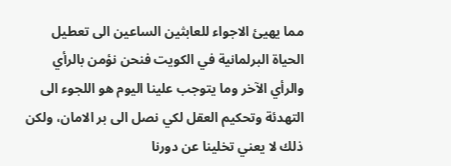مما يهيئ الاجواء للعابثين الساعين الى تعطيل الحياة البرلمانية في الكويت فنحن نؤمن بالرأي والرأي الآخر وما يتوجب علينا اليوم هو اللجوء الى التهدئة وتحكيم العقل لكي نصل الى بر الامان، ولكن ذلك لا يعني تخلينا عن دورنا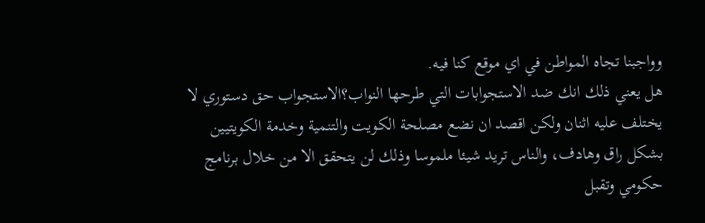وواجبنا تجاه المواطن في اي موقع كنا فيه.
هل يعني ذلك انك ضد الاستجوابات التي طرحها النواب؟الاستجواب حق دستوري لا يختلف عليه اثنان ولكن اقصد ان نضع مصلحة الكويت والتنمية وخدمة الكويتيين بشكل راق وهادف، والناس تريد شيئا ملموسا وذلك لن يتحقق الا من خلال برنامج حكومي وتقبل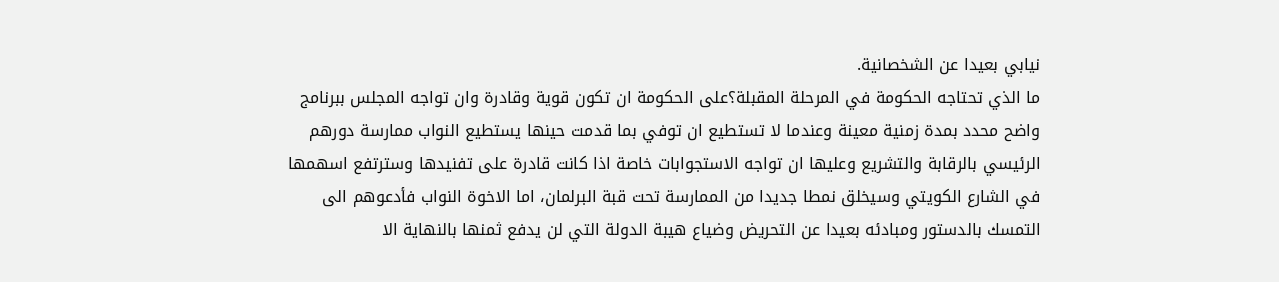نيابي بعيدا عن الشخصانية.
ما الذي تحتاجه الحكومة في المرحلة المقبلة؟على الحكومة ان تكون قوية وقادرة وان تواجه المجلس ببرنامج واضح محدد بمدة زمنية معينة وعندما لا تستطيع ان توفي بما قدمت حينها يستطيع النواب ممارسة دورهم الرئيسي بالرقابة والتشريع وعليها ان تواجه الاستجوابات خاصة اذا كانت قادرة على تفنيدها وسترتفع اسهمها في الشارع الكويتي وسيخلق نمطا جديدا من الممارسة تحت قبة البرلمان، اما الاخوة النواب فأدعوهم الى التمسك بالدستور ومبادئه بعيدا عن التحريض وضياع هيبة الدولة التي لن يدفع ثمنها بالنهاية الا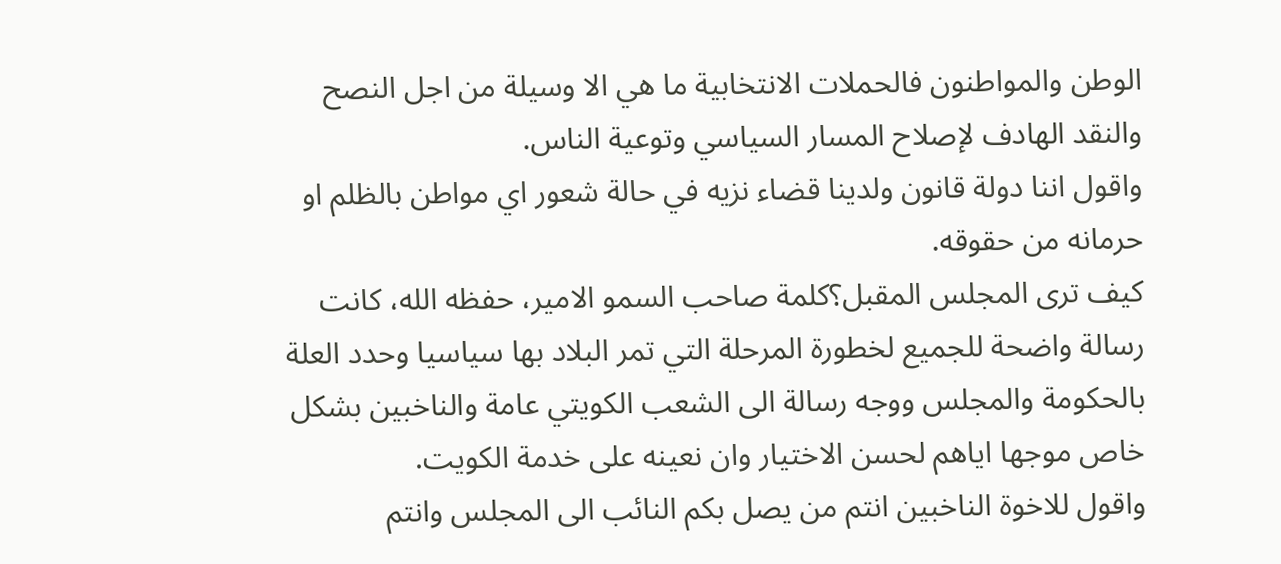الوطن والمواطنون فالحملات الانتخابية ما هي الا وسيلة من اجل النصح والنقد الهادف لإصلاح المسار السياسي وتوعية الناس.
واقول اننا دولة قانون ولدينا قضاء نزيه في حالة شعور اي مواطن بالظلم او حرمانه من حقوقه.
كيف ترى المجلس المقبل؟كلمة صاحب السمو الامير، حفظه الله، كانت رسالة واضحة للجميع لخطورة المرحلة التي تمر البلاد بها سياسيا وحدد العلة بالحكومة والمجلس ووجه رسالة الى الشعب الكويتي عامة والناخبين بشكل خاص موجها اياهم لحسن الاختيار وان نعينه على خدمة الكويت.
واقول للاخوة الناخبين انتم من يصل بكم النائب الى المجلس وانتم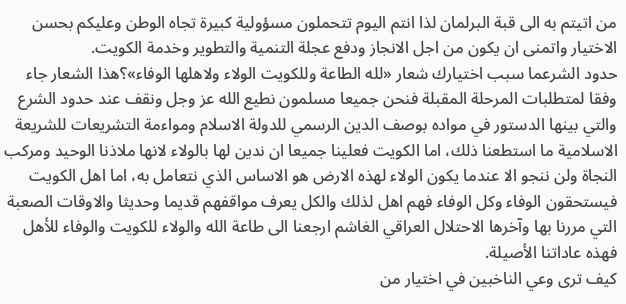من اتيتم به الى قبة البرلمان لذا انتم اليوم تتحملون مسؤولية كبيرة تجاه الوطن وعليكم بحسن الاختيار واتمنى ان يكون من اجل الانجاز ودفع عجلة التنمية والتطوير وخدمة الكويت.
حدود الشرعما سبب اختيارك شعار «لله الطاعة وللكويت الولاء ولاهلها الوفاء»؟هذا الشعار جاء وفقا لمتطلبات المرحلة المقبلة فنحن جميعا مسلمون نطيع الله عز وجل ونقف عند حدود الشرع والتي بينها الدستور في مواده بوصف الدين الرسمي للدولة الاسلام ومواءمة التشريعات للشريعة الاسلامية ما استطعنا ذلك، اما الكويت فعلينا جميعا ان ندين لها بالولاء لانها ملاذنا الوحيد ومركب النجاة ولن ننجو الا عندما يكون الولاء لهذه الارض هو الاساس الذي نتعامل به، اما اهل الكويت فيستحقون الوفاء وكل الوفاء فهم اهل لذلك والكل يعرف مواقفهم قديما وحديثا والاوقات الصعبة التي مررنا بها وآخرها الاحتلال العراقي الغاشم ارجعنا الى طاعة الله والولاء للكويت والوفاء للأهل فهذه عاداتنا الأصيلة.
كيف ترى وعي الناخبين في اختيار من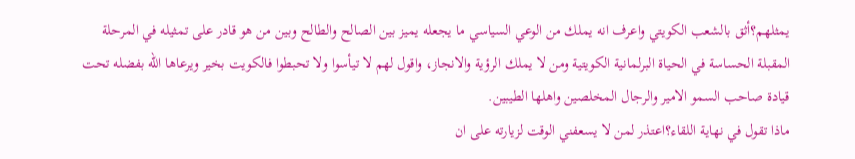يمثلهم؟أثق بالشعب الكويتي واعرف انه يملك من الوعي السياسي ما يجعله يميز بين الصالح والطالح وبين من هو قادر على تمثيله في المرحلة المقبلة الحساسة في الحياة البرلمانية الكويتية ومن لا يملك الرؤية والانجاز، واقول لهم لا تيأسوا ولا تحبطوا فالكويت بخير ويرعاها الله بفضله تحت قيادة صاحب السمو الامير والرجال المخلصين واهلها الطيبين.
ماذا تقول في نهاية اللقاء؟اعتذر لمن لا يسعفني الوقت لزيارته على ان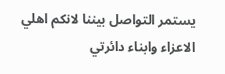يستمر التواصل بيننا لانكم اهلي الاعزاء وابناء دائرتي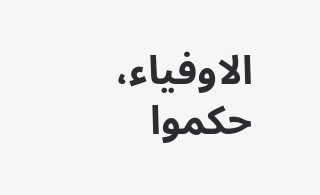الاوفياء، حكموا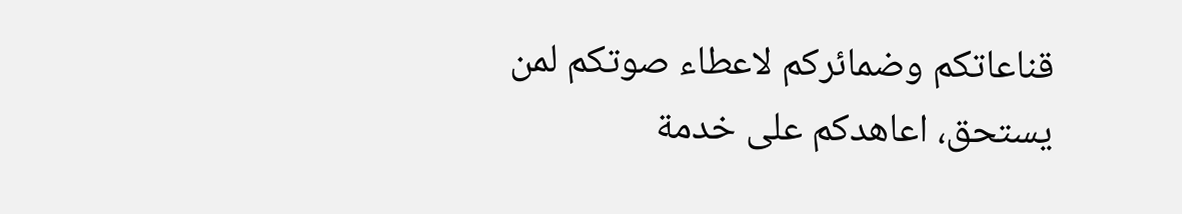قناعاتكم وضمائركم لاعطاء صوتكم لمن يستحق، اعاهدكم على خدمة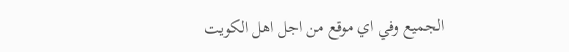الجميع وفي اي موقع من اجل اهل الكويت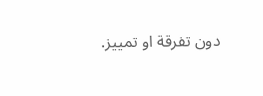دون تفرقة او تمييز.